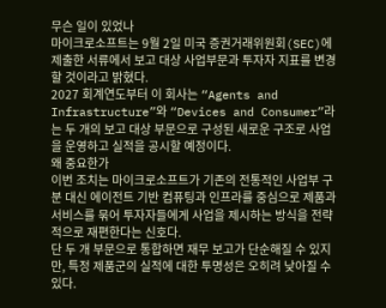무슨 일이 있었나
마이크로소프트는 9월 2일 미국 증권거래위원회(SEC)에 제출한 서류에서 보고 대상 사업부문과 투자자 지표를 변경할 것이라고 밝혔다.
2027 회계연도부터 이 회사는 “Agents and Infrastructure”와 “Devices and Consumer”라는 두 개의 보고 대상 부문으로 구성된 새로운 구조로 사업을 운영하고 실적을 공시할 예정이다.
왜 중요한가
이번 조치는 마이크로소프트가 기존의 전통적인 사업부 구분 대신 에이전트 기반 컴퓨팅과 인프라를 중심으로 제품과 서비스를 묶어 투자자들에게 사업을 제시하는 방식을 전략적으로 재편한다는 신호다.
단 두 개 부문으로 통합하면 재무 보고가 단순해질 수 있지만, 특정 제품군의 실적에 대한 투명성은 오히려 낮아질 수 있다.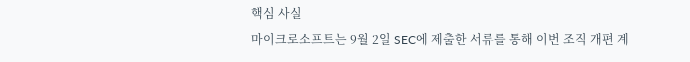핵심 사실
마이크로소프트는 9월 2일 SEC에 제출한 서류를 통해 이번 조직 개편 계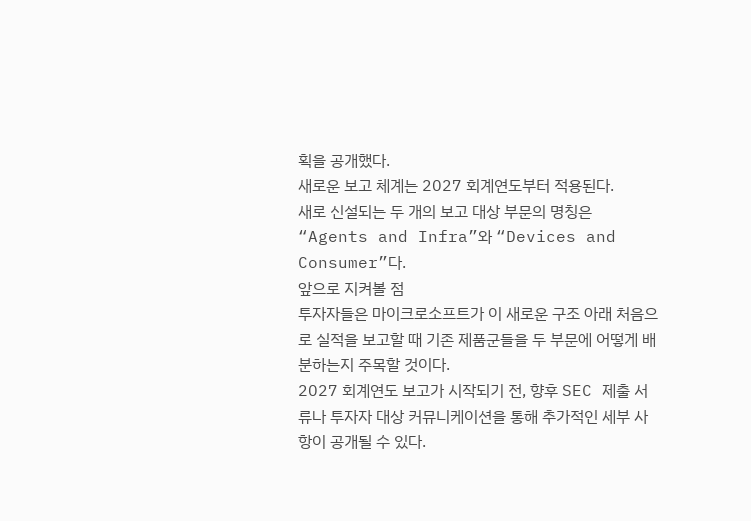획을 공개했다.
새로운 보고 체계는 2027 회계연도부터 적용된다.
새로 신설되는 두 개의 보고 대상 부문의 명칭은 “Agents and Infra”와 “Devices and Consumer”다.
앞으로 지켜볼 점
투자자들은 마이크로소프트가 이 새로운 구조 아래 처음으로 실적을 보고할 때 기존 제품군들을 두 부문에 어떻게 배분하는지 주목할 것이다.
2027 회계연도 보고가 시작되기 전, 향후 SEC 제출 서류나 투자자 대상 커뮤니케이션을 통해 추가적인 세부 사항이 공개될 수 있다.